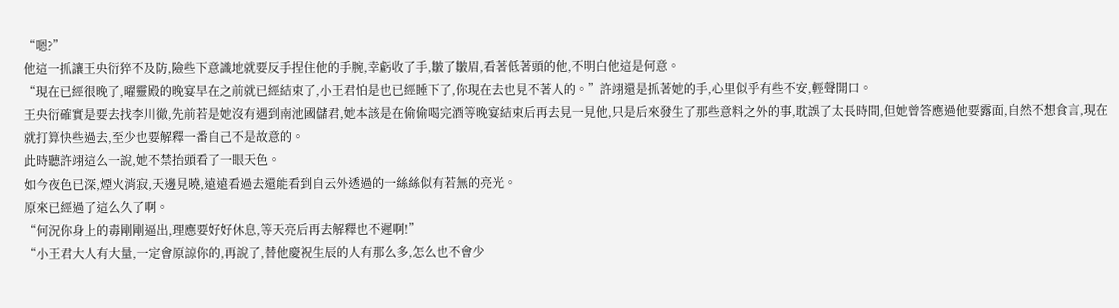“嗯?”
他這一抓讓王央衍猝不及防,險些下意識地就要反手捏住他的手腕,幸虧收了手,皺了皺眉,看著低著頭的他,不明白他這是何意。
“現在已經很晚了,曜靈殿的晚宴早在之前就已經結束了,小王君怕是也已經睡下了,你現在去也見不著人的。”許翊還是抓著她的手,心里似乎有些不安,輕聲開口。
王央衍確實是要去找李川徹,先前若是她沒有遇到南池國儲君,她本該是在偷偷喝完酒等晚宴結束后再去見一見他,只是后來發生了那些意料之外的事,耽誤了太長時間,但她曾答應過他要露面,自然不想食言,現在就打算快些過去,至少也要解釋一番自己不是故意的。
此時聽許翊這么一說,她不禁抬頭看了一眼天色。
如今夜色已深,煙火消寂,天邊見曉,遠遠看過去還能看到自云外透過的一絲絲似有若無的亮光。
原來已經過了這么久了啊。
“何況你身上的毒剛剛逼出,理應要好好休息,等天亮后再去解釋也不遲啊!”
“小王君大人有大量,一定會原諒你的,再說了,替他慶祝生辰的人有那么多,怎么也不會少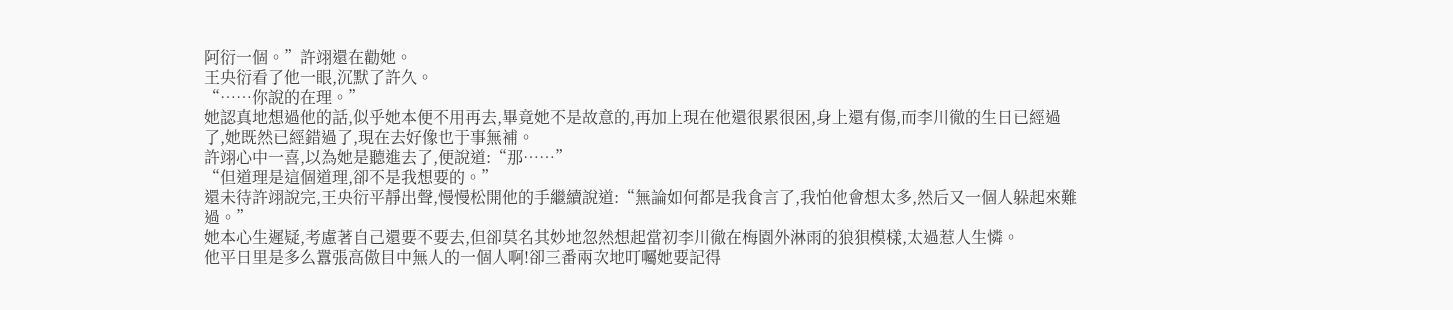阿衍一個。”許翊還在勸她。
王央衍看了他一眼,沉默了許久。
“……你說的在理。”
她認真地想過他的話,似乎她本便不用再去,畢竟她不是故意的,再加上現在他還很累很困,身上還有傷,而李川徹的生日已經過了,她既然已經錯過了,現在去好像也于事無補。
許翊心中一喜,以為她是聽進去了,便說道:“那……”
“但道理是這個道理,卻不是我想要的。”
還未待許翊說完,王央衍平靜出聲,慢慢松開他的手繼續說道:“無論如何都是我食言了,我怕他會想太多,然后又一個人躲起來難過。”
她本心生遲疑,考慮著自己還要不要去,但卻莫名其妙地忽然想起當初李川徹在梅園外淋雨的狼狽模樣,太過惹人生憐。
他平日里是多么囂張高傲目中無人的一個人啊!卻三番兩次地叮囑她要記得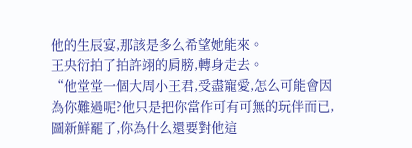他的生辰宴,那該是多么希望她能來。
王央衍拍了拍許翊的肩膀,轉身走去。
“他堂堂一個大周小王君,受盡寵愛,怎么可能會因為你難過呢?他只是把你當作可有可無的玩伴而已,圖新鮮罷了,你為什么還要對他這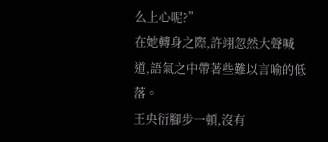么上心呢?”
在她轉身之際,許翊忽然大聲喊道,語氣之中帶著些難以言喻的低落。
王央衍腳步一頓,沒有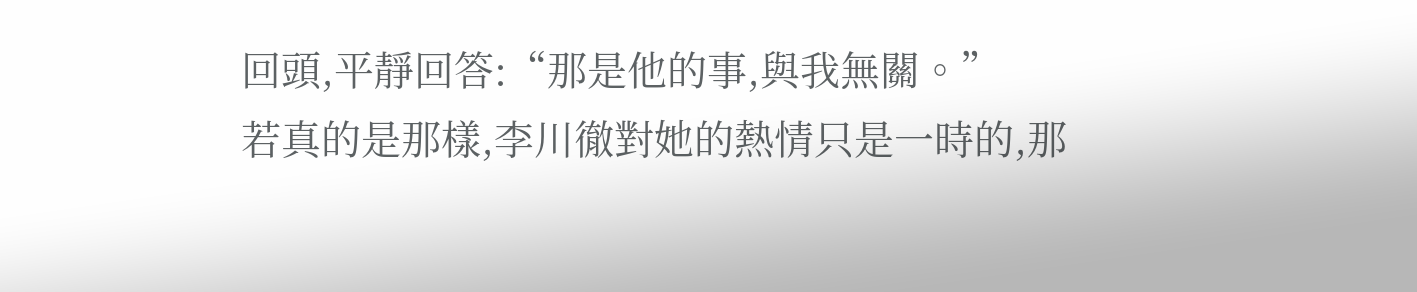回頭,平靜回答:“那是他的事,與我無關。”
若真的是那樣,李川徹對她的熱情只是一時的,那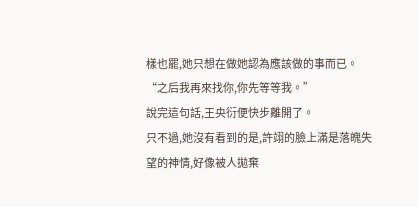樣也罷,她只想在做她認為應該做的事而已。
“之后我再來找你,你先等等我。”
說完這句話,王央衍便快步離開了。
只不過,她沒有看到的是,許翊的臉上滿是落魄失望的神情,好像被人拋棄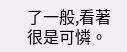了一般,看著很是可憐。